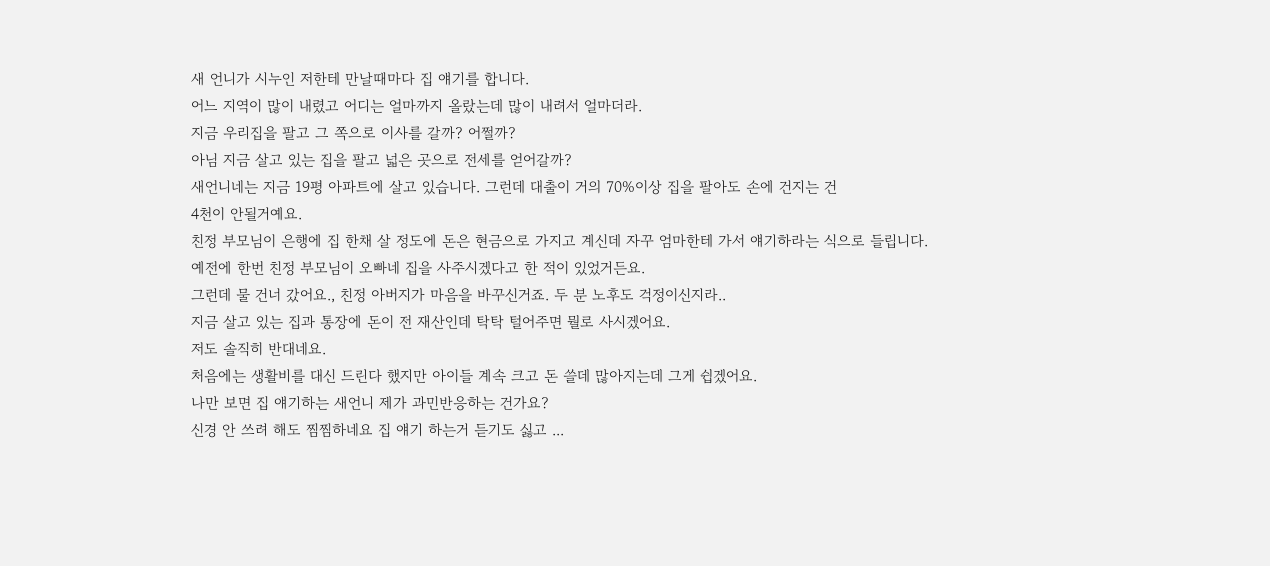새 언니가 시누인 저한테 만날때마다 집 얘기를 합니다.
어느 지역이 많이 내렸고 어디는 얼마까지 올랐는데 많이 내려서 얼마더라.
지금 우리집을 팔고 그 쪽으로 이사를 갈까? 어쩔까?
아님 지금 살고 있는 집을 팔고 넓은 곳으로 전세를 얻어갈까?
새언니네는 지금 19평 아파트에 살고 있습니다. 그런데 대출이 거의 70%이상 집을 팔아도 손에 건지는 건
4천이 안될거예요.
친정 부모님이 은행에 집 한채 살 정도에 돈은 현금으로 가지고 계신데 자꾸 엄마한테 가서 얘기하라는 식으로 들립니다.
예전에 한번 친정 부모님이 오빠네 집을 사주시겠다고 한 적이 있었거든요.
그런데 물 건너 갔어요., 친정 아버지가 마음을 바꾸신거죠. 두 분 노후도 걱정이신지라..
지금 살고 있는 집과 통장에 돈이 전 재산인데 탁탁 털어주면 뭘로 사시겠어요.
저도 솔직히 반대네요.
처음에는 생활비를 대신 드린다 했지만 아이들 계속 크고 돈 쓸데 많아지는데 그게 쉽겠어요.
나만 보면 집 얘기하는 새언니 제가 과민반응하는 건가요?
신경 안 쓰려 해도 찜찜하네요 집 얘기 하는거 듣기도 싫고 ...